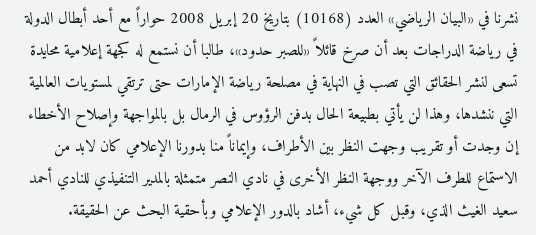نشرنا في «البيان الرياضي» العدد (10168) بتاريخ 20 إبريل 2008 حواراً مع أحد أبطال الدولة في رياضة الدراجات بعد أن صرخ قائلاً «للصبر حدود»، طالبا أن نستمع له كجهة إعلامية محايدة تسعى لنشر الحقائق التي تصب في النهاية في مصلحة رياضة الإمارات حتى ترتقي لمستويات العالمية التي ننشدها، وهذا لن يأتي بطبيعة الحال بدفن الرؤوس في الرمال بل بالمواجهة وإصلاح الأخطاء إن وجدت أو تقريب وجهت النظر بين الأطراف، وإيماناً منا بدورنا الإعلامي كان لابد من الاستماع للطرف الآخر ووجهة النظر الأخرى في نادي النصر متمثلة بالمدير التنفيذي للنادي أحمد سعيد الغيث الذي، وقبل كل شيء، أشاد بالدور الإعلامي وبأحقية البحث عن الحقيقة.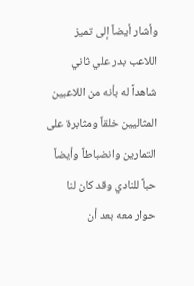وأشار أيضاً إلى تميز اللاعب بدر علي ثاني شاهداً له بأنه من اللاعبين المثاليين خلقاً ومثابرة على التمارين وانضباطاً وأيضاً حباً للنادي وقد كان لنا حوار معه بعد أن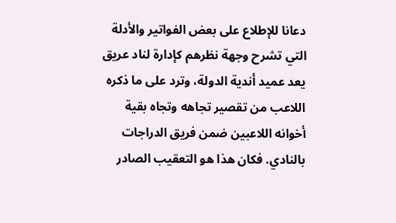دعانا للإطلاع على بعض الفواتير والأدلة التي تشرح وجهة نظرهم كإدارة لناد عريق يعد عميد أندية الدولة، وترد على ما ذكره اللاعب من تقصير تجاهه وتجاه بقية أخوانه اللاعبين ضمن فريق الدراجات بالنادي. فكان هذا هو التعقيب الصادر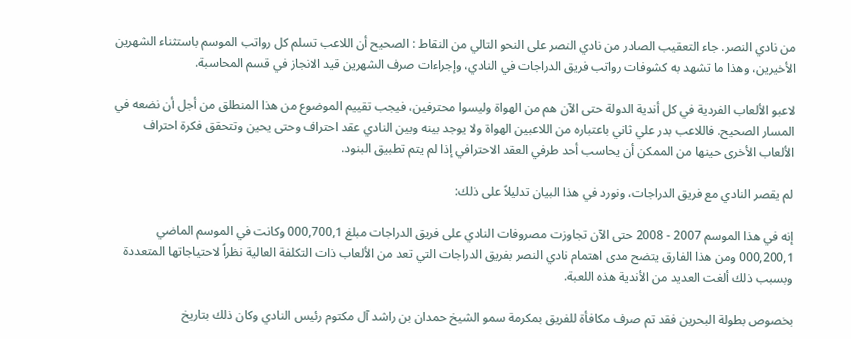من نادي النصر. جاء التعقيب الصادر من نادي النصر على النحو التالي من النقاط : الصحيح أن اللاعب تسلم كل رواتب الموسم باستثناء الشهرين الأخيرين، وهذا ما تشهد به كشوفات رواتب فريق الدراجات في النادي، وإجراءات صرف الشهرين قيد الانجاز في قسم المحاسبة.

لاعبو الألعاب الفردية في كل أندية الدولة حتى الآن هم من الهواة وليسوا محترفين، فيجب تقييم الموضوع من هذا المنطلق من أجل أن نضعه في المسار الصحيح. فاللاعب بدر علي ثاني باعتباره من اللاعبين الهواة ولا يوجد بينه وبين النادي عقد احتراف وحتى يحين وتتحقق فكرة احتراف الألعاب الأخرى حينها من الممكن أن يحاسب أحد طرفي العقد الاحترافي إذا لم يتم تطبيق البنود.

لم يقصر النادي مع فريق الدراجات، ونورد في هذا البيان تدليلاً على ذلك:

إنه في هذا الموسم 2007 - 2008 حتى الآن تجاوزت مصروفات النادي على فريق الدراجات مبلغ 000,700,1 وكانت في الموسم الماضي 000,200,1 ومن هذا الفارق يتضح مدى اهتمام نادي النصر بفريق الدراجات التي تعد من الألعاب ذات التكلفة العالية نظراً لاحتياجاتها المتعددة وبسبب ذلك ألغت العديد من الأندية هذه اللعبة.

بخصوص بطولة البحرين فقد تم صرف مكافأة للفريق بمكرمة سمو الشيخ حمدان بن راشد آل مكتوم رئيس النادي وكان ذلك بتاريخ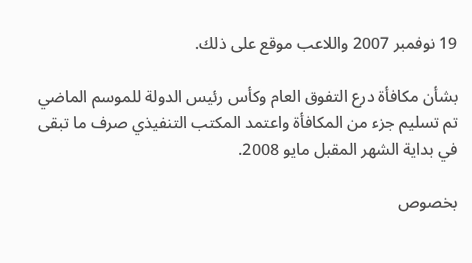19 نوفمبر 2007 واللاعب موقع على ذلك.

بشأن مكافأة درع التفوق العام وكأس رئيس الدولة للموسم الماضي تم تسليم جزء من المكافأة واعتمد المكتب التنفيذي صرف ما تبقى في بداية الشهر المقبل مايو 2008.

بخصوص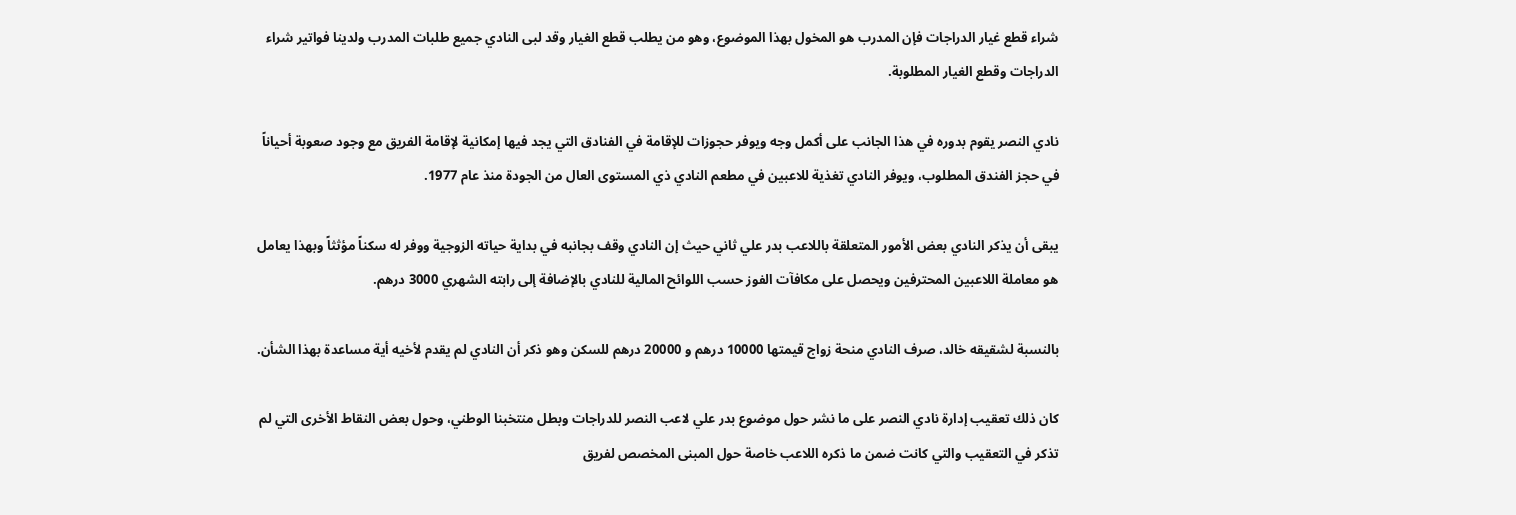شراء قطع غيار الدراجات فإن المدرب هو المخول بهذا الموضوع، وهو من يطلب قطع الغيار وقد لبى النادي جميع طلبات المدرب ولدينا فواتير شراء الدراجات وقطع الغيار المطلوبة.

نادي النصر يقوم بدوره في هذا الجانب على أكمل وجه ويوفر حجوزات للإقامة في الفنادق التي يجد فيها إمكانية لإقامة الفريق مع وجود صعوبة أحياناً في حجز الفندق المطلوب، ويوفر النادي تغذية للاعبين في مطعم النادي ذي المستوى العال من الجودة منذ عام 1977.

يبقى أن يذكر النادي بعض الأمور المتعلقة باللاعب بدر علي ثاني حيث إن النادي وقف بجانبه في بداية حياته الزوجية ووفر له سكناً مؤثثاً وبهذا يعامل هو معاملة اللاعبين المحترفين ويحصل على مكافآت الفوز حسب اللوائح المالية للنادي بالإضافة إلى رابته الشهري 3000 درهم.

بالنسبة لشقيقه خالد، صرف النادي منحة زواج قيمتها 10000 درهم و 20000 درهم للسكن وهو ذكر أن النادي لم يقدم لأخيه أية مساعدة بهذا الشأن.

كان ذلك تعقيب إدارة نادي النصر على ما نشر حول موضوع بدر علي لاعب النصر للدراجات وبطل منتخبنا الوطني، وحول بعض النقاط الأخرى التي لم تذكر في التعقيب والتي كانت ضمن ما ذكره اللاعب خاصة حول المبنى المخصص لفريق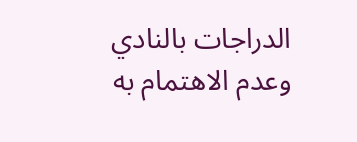الدراجات بالنادي وعدم الاهتمام به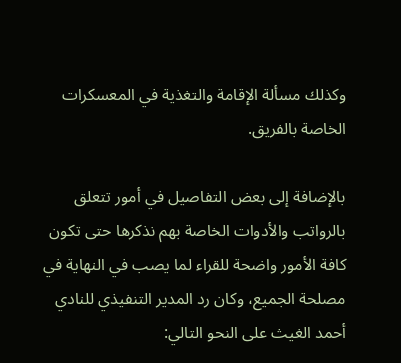وكذلك مسألة الإقامة والتغذية في المعسكرات الخاصة بالفريق.

بالإضافة إلى بعض التفاصيل في أمور تتعلق بالرواتب والأدوات الخاصة بهم نذكرها حتى تكون كافة الأمور واضحة للقراء لما يصب في النهاية في مصلحة الجميع، وكان رد المدير التنفيذي للنادي أحمد الغيث على النحو التالي: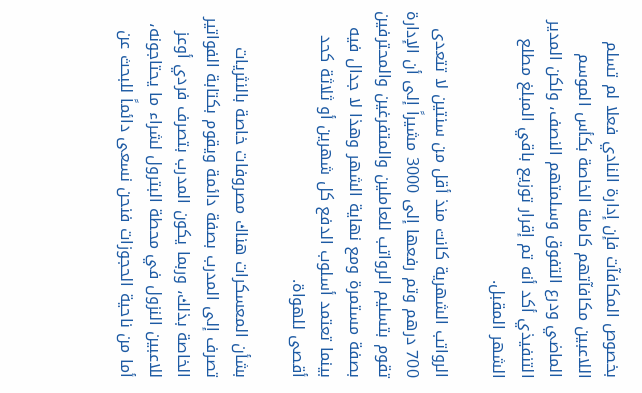بخصوص المكافآت فإن إدارة النادي فعلا لم تسلم اللاعبين مكافآتهم كاملة الخاصة بكأس الموسم الماضي ودرع التفوق وسلمتهم النصف، ولكن المدير التنفيذي أكد أنه تم إقرار توزيع باقي المبلغ مطلع الشهر المقبل.

الرواتب الشهرية كانت منذ أقل من سنتين لا تتعدى 700 درهم وتم رفعها إلى 3000 مشيراً إلى أن الإدارة تقوم بتسليم الرواتب للعاملين والمتفرغين والمحترفين بصفة مستمرة ومع نهاية الشهر وهذا لا جدال فيه بينما تعتمد أسلوب الدفع كل شهرين أو ثلاثة كحد أقصى للهواة.

بشأن المعسكرات هناك مصروفات خاصة بالنثريات تصرف إلى المدرب بصفة دائمة ويقوم بكتابة الفواتير الخاصة بذلك، وربما يكون المدرب بتصرف فردي أوعز للاعبين النزول في محطة البترول لشراء ما يحتاجونه، أما من ناحية الحجوزات فنحن نسعى دائماً للبحث عن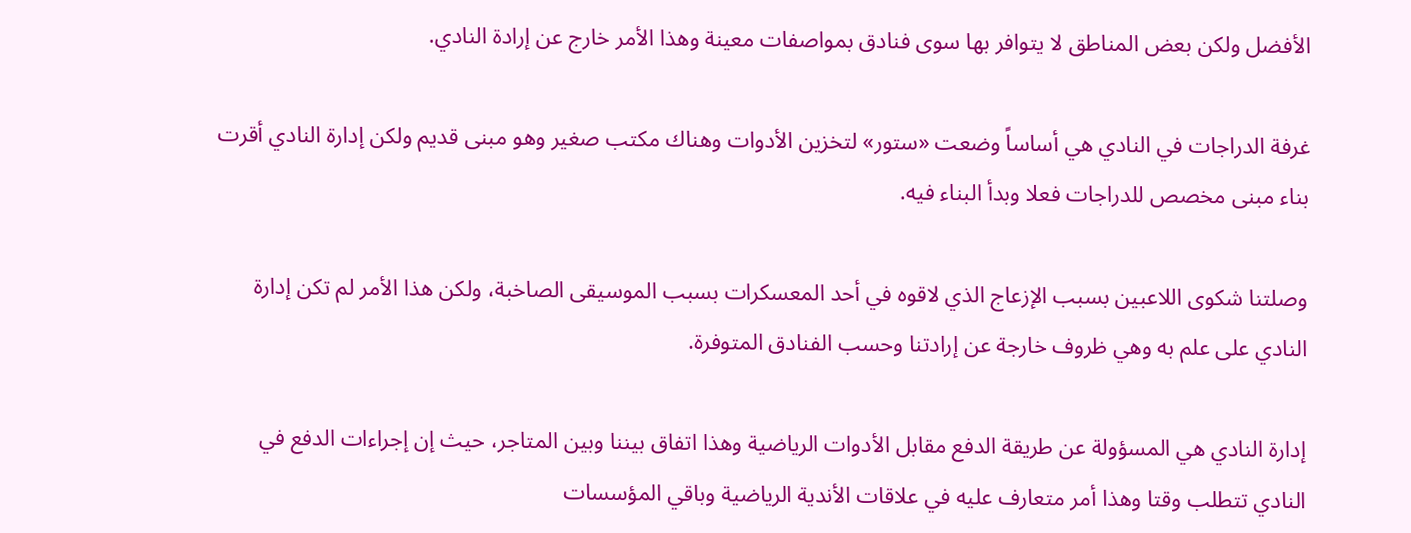الأفضل ولكن بعض المناطق لا يتوافر بها سوى فنادق بمواصفات معينة وهذا الأمر خارج عن إرادة النادي.

غرفة الدراجات في النادي هي أساساً وضعت «ستور» لتخزين الأدوات وهناك مكتب صغير وهو مبنى قديم ولكن إدارة النادي أقرت بناء مبنى مخصص للدراجات فعلا وبدأ البناء فيه.

وصلتنا شكوى اللاعبين بسبب الإزعاج الذي لاقوه في أحد المعسكرات بسبب الموسيقى الصاخبة، ولكن هذا الأمر لم تكن إدارة النادي على علم به وهي ظروف خارجة عن إرادتنا وحسب الفنادق المتوفرة.

إدارة النادي هي المسؤولة عن طريقة الدفع مقابل الأدوات الرياضية وهذا اتفاق بيننا وبين المتاجر، حيث إن إجراءات الدفع في النادي تتطلب وقتا وهذا أمر متعارف عليه في علاقات الأندية الرياضية وباقي المؤسسات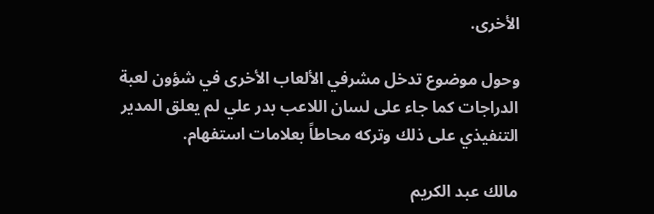الأخرى.

وحول موضوع تدخل مشرفي الألعاب الأخرى في شؤون لعبة الدراجات كما جاء على لسان اللاعب بدر علي لم يعلق المدير التنفيذي على ذلك وتركه محاطاً بعلامات استفهام.

مالك عبد الكريم